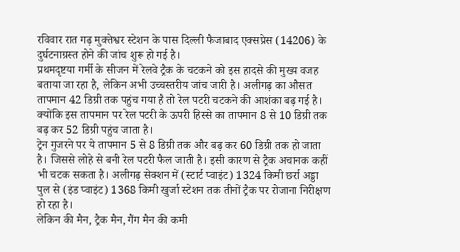रविवार रात गढ़ मुक्तेश्वर स्टेशन के पास दिल्ली फैजाबाद एक्सप्रेस (14206) के दुर्घटनाग्रस्त होने की जांच शुरू हो गई है।
प्रथमदृष्टया गर्मी के सीजन में रेलवे ट्रैक के चटकने को इस हादसे की मुख्य वजह बताया जा रहा है, लेकिन अभी उच्चस्तरीय जांच जारी है। अलीगढ़ का औसत तापमान 42 डिग्री तक पहुंच गया है तो रेल पटरी चटकने की आशंका बढ़ गई है। क्योंकि इस तापमान पर रेल पटरी के ऊपरी हिस्से का तापमान 8 से 10 डिग्री तक बढ़ कर 52 डिग्री पहुंच जाता है।
ट्रेन गुजरने पर ये तापमान 5 से 8 डिग्री तक और बढ़ कर 60 डिग्री तक हो जाता है। जिससे लोहे से बनी रेल पटरी फैल जाती है। इसी कारण से ट्रैक अचानक कहीं भी चटक सकता है। अलीगढ़ सेक्शन में (स्टार्ट प्वाइंट) 1324 किमी छर्रा अड्डा पुल से (इंड प्वाइंट) 1368 किमी खुर्जा स्टेशन तक तीनों ट्रैक पर रोजाना निरीक्षण हो रहा है।
लेकिन की मैन, ट्रैक मैन, गैंग मैन की कमी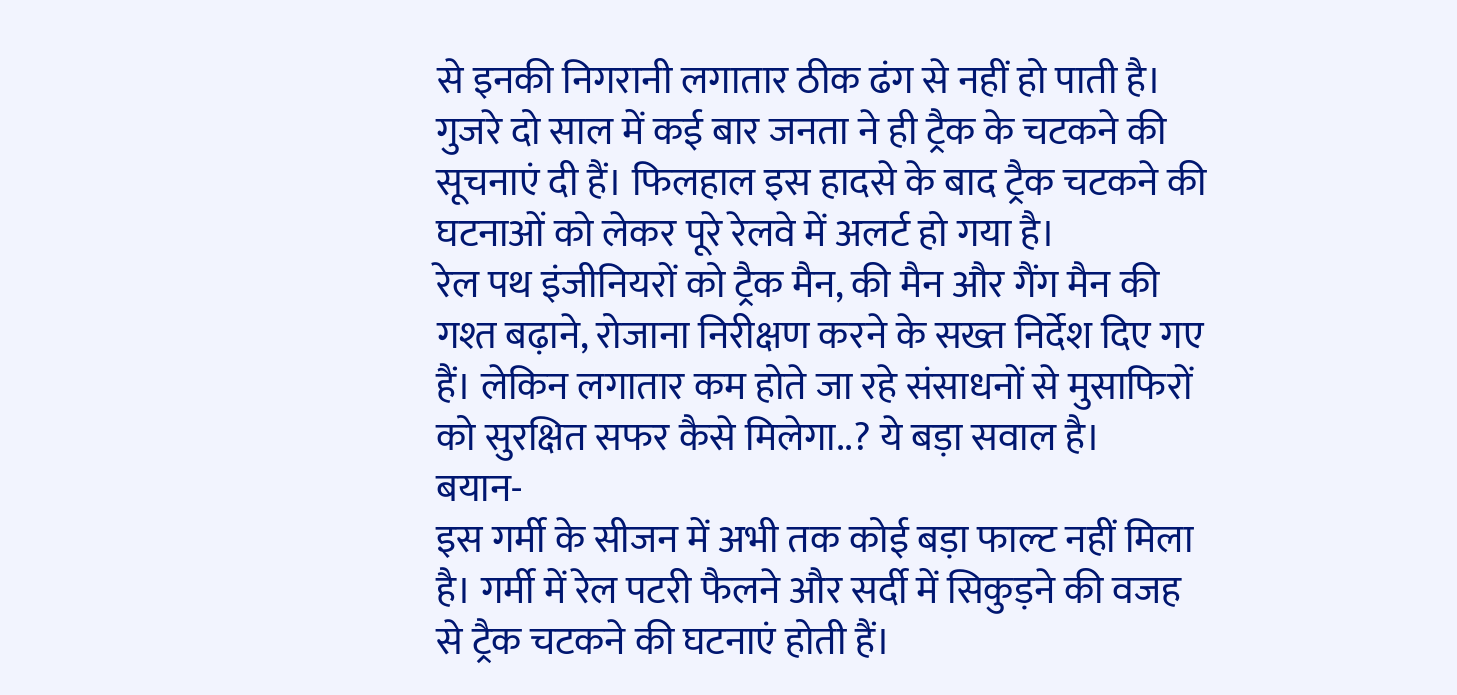से इनकी निगरानी लगातार ठीक ढंग से नहीं हो पाती है। गुजरे दो साल में कई बार जनता ने ही ट्रैक के चटकने की सूचनाएं दी हैं। फिलहाल इस हादसे के बाद ट्रैक चटकने की घटनाओं को लेकर पूरे रेलवे में अलर्ट हो गया है।
रेल पथ इंजीनियरों को ट्रैक मैन, की मैन और गैंग मैन की गश्त बढ़ाने, रोजाना निरीक्षण करने के सख्त निर्देश दिए गए हैं। लेकिन लगातार कम होते जा रहे संसाधनों से मुसाफिरों को सुरक्षित सफर कैसे मिलेगा..? ये बड़ा सवाल है।
बयान-
इस गर्मी के सीजन में अभी तक कोई बड़ा फाल्ट नहीं मिला है। गर्मी में रेल पटरी फैलने और सर्दी में सिकुड़ने की वजह से ट्रैक चटकने की घटनाएं होती हैं।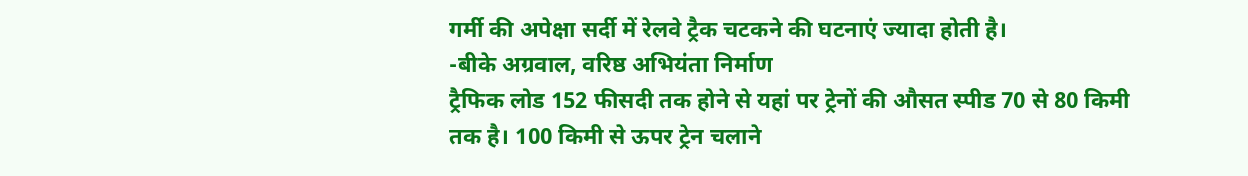गर्मी की अपेक्षा सर्दी में रेलवे ट्रैक चटकने की घटनाएं ज्यादा होती है।
-बीके अग्रवाल, वरिष्ठ अभियंता निर्माण
ट्रैफिक लोड 152 फीसदी तक होने से यहां पर ट्रेनों की औसत स्पीड 70 से 80 किमी तक है। 100 किमी से ऊपर ट्रेन चलाने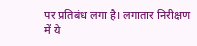पर प्रतिबंध लगा है। लगातार निरीक्षण में ये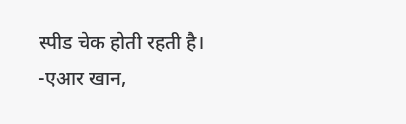स्पीड चेक होती रहती है।
-एआर खान,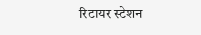रिटायर स्टेशन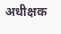अधीक्षक